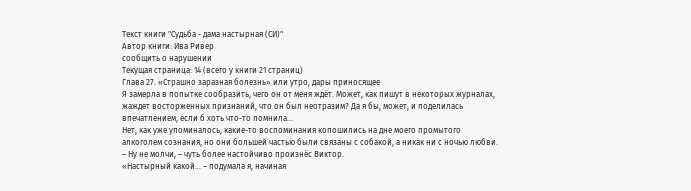Текст книги "Судьба - дама настырная (СИ)"
Автор книги: Ива Ривер
сообщить о нарушении
Текущая страница: 14 (всего у книги 21 страниц)
Глава 27. «Страшно заразная болезнь» или утро, дары приносящее
Я замерла в попытке сообразить, чего он от меня ждёт. Может, как пишут в некоторых журналах, жаждет восторженных признаний, что он был неотразим? Да я бы, может, и поделилась впечатлением, если б хоть что-то помнила…
Нет, как уже упоминалось, какие-то воспоминания копошились на дне моего промытого алкоголем сознания, но они большей частью были связаны с собакой, а никак ни с ночью любви.
– Ну не молчи, – чуть более настойчиво произнёс Виктор.
«Настырный какой… – подумала я, начиная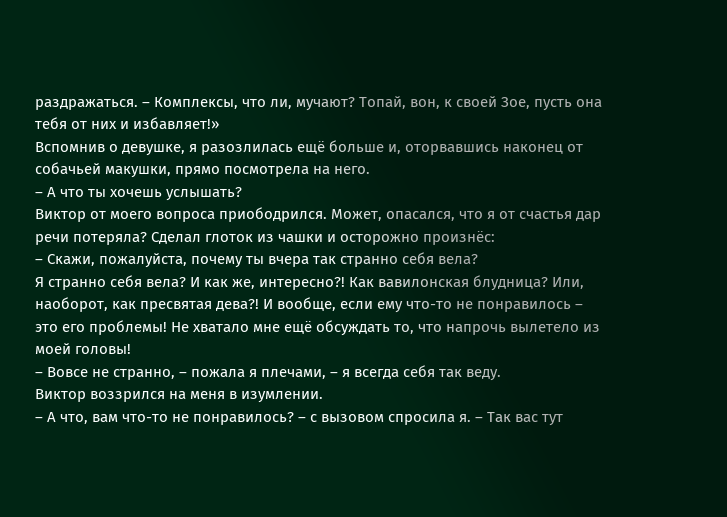раздражаться. – Комплексы, что ли, мучают? Топай, вон, к своей Зое, пусть она тебя от них и избавляет!»
Вспомнив о девушке, я разозлилась ещё больше и, оторвавшись наконец от собачьей макушки, прямо посмотрела на него.
– А что ты хочешь услышать?
Виктор от моего вопроса приободрился. Может, опасался, что я от счастья дар речи потеряла? Сделал глоток из чашки и осторожно произнёс:
– Скажи, пожалуйста, почему ты вчера так странно себя вела?
Я странно себя вела? И как же, интересно?! Как вавилонская блудница? Или, наоборот, как пресвятая дева?! И вообще, если ему что-то не понравилось – это его проблемы! Не хватало мне ещё обсуждать то, что напрочь вылетело из моей головы!
– Вовсе не странно, – пожала я плечами, – я всегда себя так веду.
Виктор воззрился на меня в изумлении.
– А что, вам что-то не понравилось? – с вызовом спросила я. – Так вас тут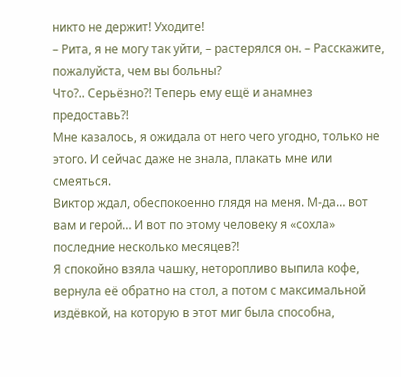никто не держит! Уходите!
– Рита, я не могу так уйти, – растерялся он. – Расскажите, пожалуйста, чем вы больны?
Что?.. Серьёзно?! Теперь ему ещё и анамнез предоставь?!
Мне казалось, я ожидала от него чего угодно, только не этого. И сейчас даже не знала, плакать мне или смеяться.
Виктор ждал, обеспокоенно глядя на меня. М-да… вот вам и герой… И вот по этому человеку я «сохла» последние несколько месяцев?!
Я спокойно взяла чашку, неторопливо выпила кофе, вернула её обратно на стол, а потом с максимальной издёвкой, на которую в этот миг была способна,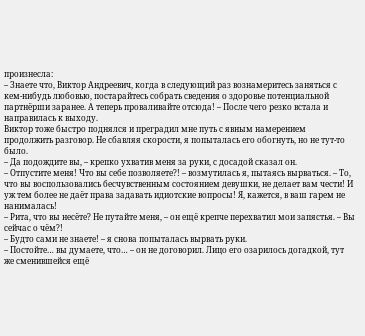произнесла:
– Знаете что, Виктор Андреевич, когда в следующий раз вознамеритесь заняться с кем-нибудь любовью, постарайтесь собрать сведения о здоровье потенциальной партнёрши заранее. А теперь проваливайте отсюда! – После чего резко встала и направилась к выходу.
Виктор тоже быстро поднялся и преградил мне путь с явным намерением продолжить разговор. Не сбавляя скорости, я попыталась его обогнуть, но не тут-то было.
– Да подождите вы, – крепко ухватив меня за руки, с досадой сказал он.
– Отпустите меня! Что вы себе позволяете?! – возмутилась я, пытаясь вырваться. – То, что вы воспользовались бесчувственным состоянием девушки, не делает вам чести! И уж тем более не даёт права задавать идиотские вопросы! Я, кажется, в ваш гарем не нанималась!
– Рита, что вы несёте? Не путайте меня, – он ещё крепче перехватил мои запястья. – Вы сейчас о чём?!
– Будто сами не знаете! – я снова попыталась вырвать руки.
– Постойте… вы думаете, что… – он не договорил. Лицо его озарилось догадкой, тут же сменившейся ещё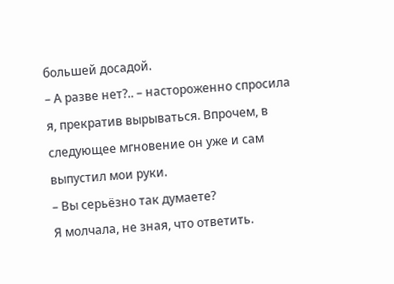большей досадой.
– А разве нет?.. – настороженно спросила я, прекратив вырываться. Впрочем, в следующее мгновение он уже и сам выпустил мои руки.
– Вы серьёзно так думаете?
Я молчала, не зная, что ответить.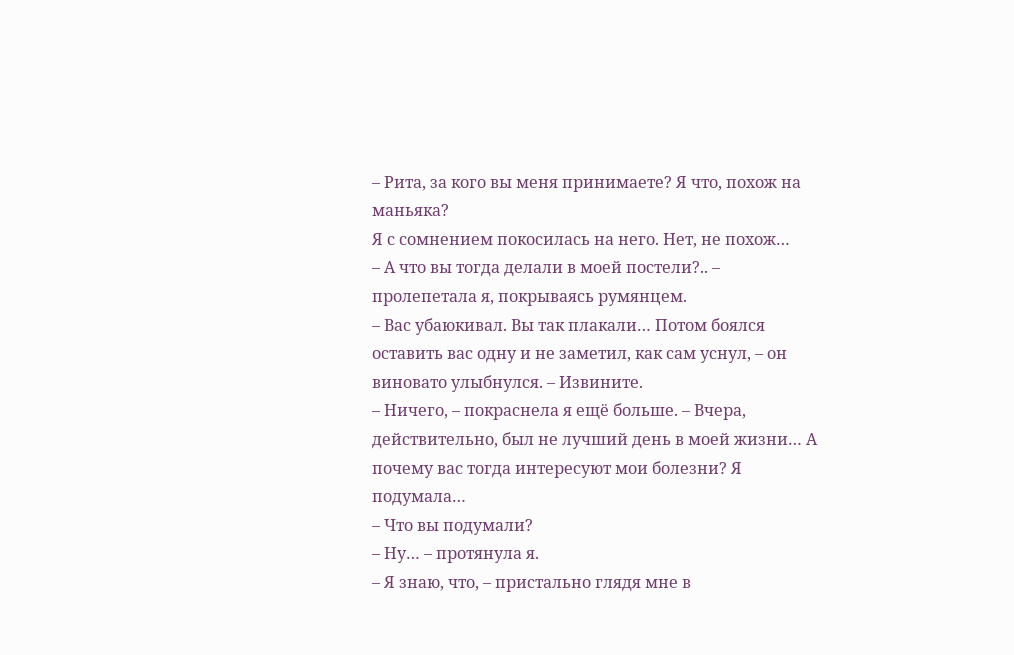– Рита, за кого вы меня принимаете? Я что, похож на маньяка?
Я с сомнением покосилась на него. Нет, не похож…
– А что вы тогда делали в моей постели?.. – пролепетала я, покрываясь румянцем.
– Вас убаюкивал. Вы так плакали… Потом боялся оставить вас одну и не заметил, как сам уснул, – он виновато улыбнулся. – Извините.
– Ничего, – покраснела я ещё больше. – Вчера, действительно, был не лучший день в моей жизни… А почему вас тогда интересуют мои болезни? Я подумала…
– Что вы подумали?
– Ну… – протянула я.
– Я знаю, что, – пристально глядя мне в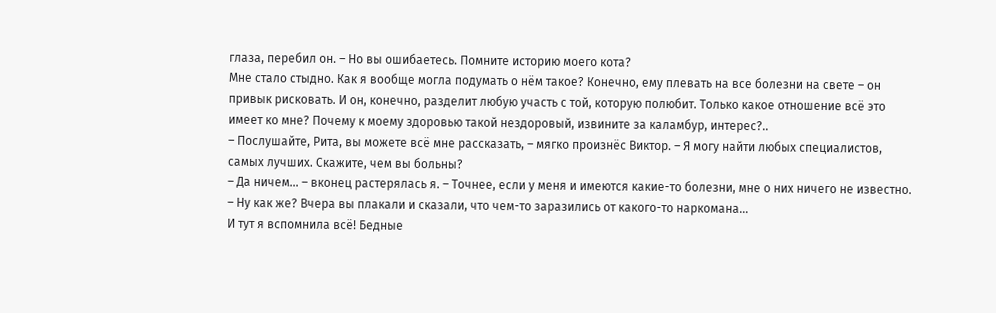глаза, перебил он. – Но вы ошибаетесь. Помните историю моего кота?
Мне стало стыдно. Как я вообще могла подумать о нём такое? Конечно, ему плевать на все болезни на свете – он привык рисковать. И он, конечно, разделит любую участь с той, которую полюбит. Только какое отношение всё это имеет ко мне? Почему к моему здоровью такой нездоровый, извините за каламбур, интерес?..
– Послушайте, Рита, вы можете всё мне рассказать, – мягко произнёс Виктор. – Я могу найти любых специалистов, самых лучших. Скажите, чем вы больны?
– Да ничем… – вконец растерялась я. – Точнее, если у меня и имеются какие-то болезни, мне о них ничего не известно.
– Ну как же? Вчера вы плакали и сказали, что чем-то заразились от какого-то наркомана…
И тут я вспомнила всё! Бедные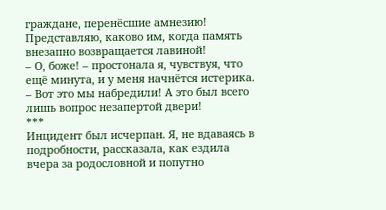граждане, перенёсшие амнезию! Представляю, каково им, когда память внезапно возвращается лавиной!
– О, боже! – простонала я, чувствуя, что ещё минута, и у меня начнётся истерика. – Вот это мы набредили! А это был всего лишь вопрос незапертой двери!
***
Инцидент был исчерпан. Я, не вдаваясь в подробности, рассказала, как ездила вчера за родословной и попутно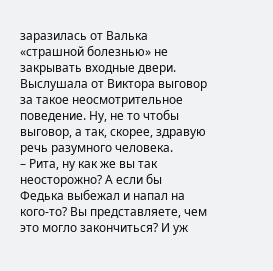заразилась от Валька «страшной болезнью» не закрывать входные двери. Выслушала от Виктора выговор за такое неосмотрительное поведение. Ну, не то чтобы выговор, а так, скорее, здравую речь разумного человека.
– Рита, ну как же вы так неосторожно? А если бы Федька выбежал и напал на кого-то? Вы представляете, чем это могло закончиться? И уж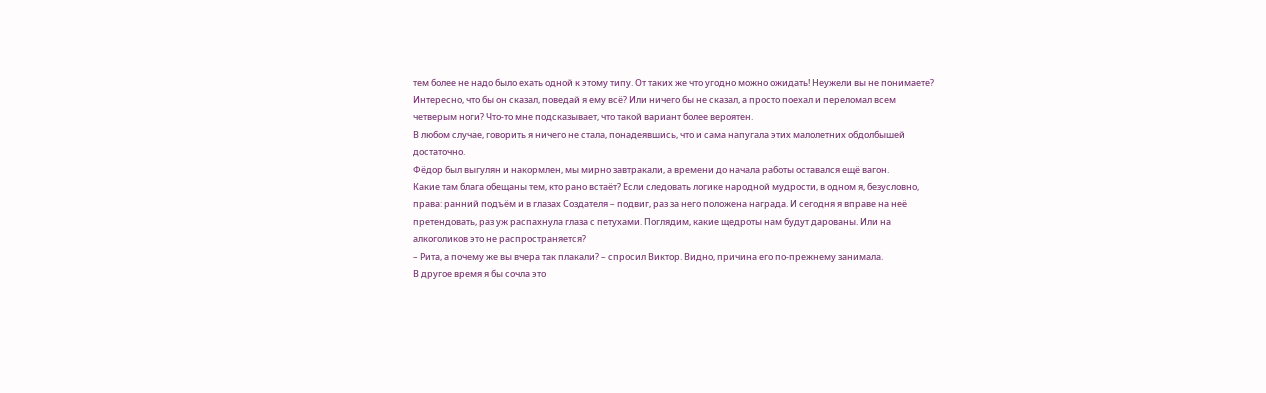тем более не надо было ехать одной к этому типу. От таких же что угодно можно ожидать! Неужели вы не понимаете?
Интересно, что бы он сказал, поведай я ему всё? Или ничего бы не сказал, а просто поехал и переломал всем четверым ноги? Что-то мне подсказывает, что такой вариант более вероятен.
В любом случае, говорить я ничего не стала, понадеявшись, что и сама напугала этих малолетних обдолбышей достаточно.
Фёдор был выгулян и накормлен, мы мирно завтракали, а времени до начала работы оставался ещё вагон.
Какие там блага обещаны тем, кто рано встаёт? Если следовать логике народной мудрости, в одном я, безусловно, права: ранний подъём и в глазах Создателя – подвиг, раз за него положена награда. И сегодня я вправе на неё претендовать, раз уж распахнула глаза с петухами. Поглядим, какие щедроты нам будут дарованы. Или на алкоголиков это не распространяется?
– Рита, а почему же вы вчера так плакали? – спросил Виктор. Видно, причина его по-прежнему занимала.
В другое время я бы сочла это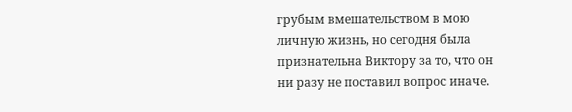грубым вмешательством в мою личную жизнь, но сегодня была признательна Виктору за то, что он ни разу не поставил вопрос иначе.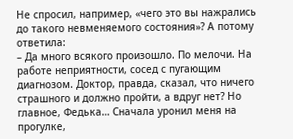Не спросил, например, «чего это вы нажрались до такого невменяемого состояния»? А потому ответила:
– Да много всякого произошло. По мелочи. На работе неприятности, сосед с пугающим диагнозом. Доктор, правда, сказал, что ничего страшного и должно пройти, а вдруг нет? Но главное, Федька… Сначала уронил меня на прогулке,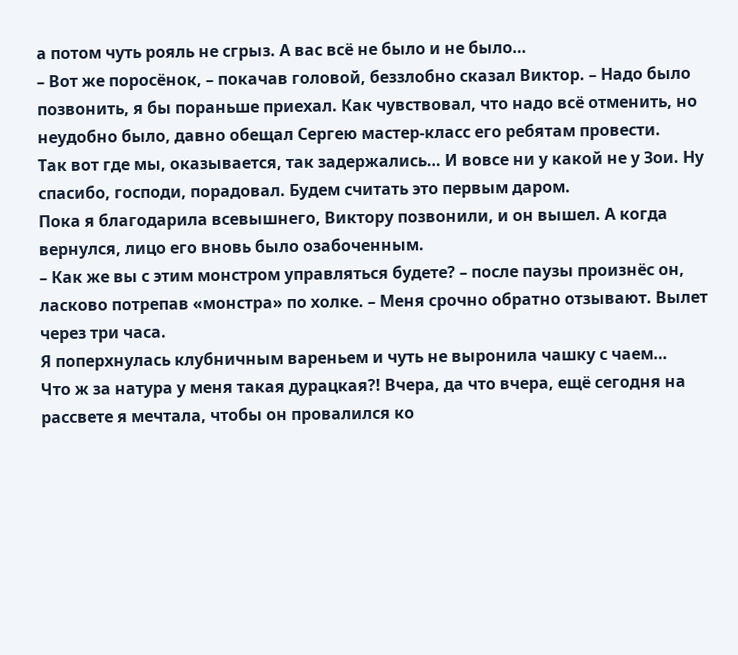а потом чуть рояль не сгрыз. А вас всё не было и не было…
– Вот же поросёнок, – покачав головой, беззлобно сказал Виктор. – Надо было позвонить, я бы пораньше приехал. Как чувствовал, что надо всё отменить, но неудобно было, давно обещал Сергею мастер-класс его ребятам провести.
Так вот где мы, оказывается, так задержались… И вовсе ни у какой не у Зои. Ну спасибо, господи, порадовал. Будем считать это первым даром.
Пока я благодарила всевышнего, Виктору позвонили, и он вышел. А когда вернулся, лицо его вновь было озабоченным.
– Как же вы с этим монстром управляться будете? – после паузы произнёс он, ласково потрепав «монстра» по холке. – Меня срочно обратно отзывают. Вылет через три часа.
Я поперхнулась клубничным вареньем и чуть не выронила чашку с чаем…
Что ж за натура у меня такая дурацкая?! Вчера, да что вчера, ещё сегодня на рассвете я мечтала, чтобы он провалился ко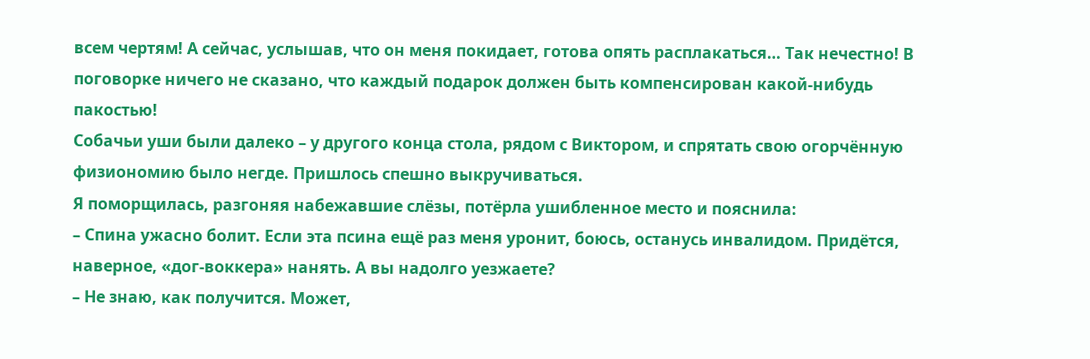всем чертям! А сейчас, услышав, что он меня покидает, готова опять расплакаться… Так нечестно! В поговорке ничего не сказано, что каждый подарок должен быть компенсирован какой-нибудь пакостью!
Собачьи уши были далеко – у другого конца стола, рядом с Виктором, и спрятать свою огорчённую физиономию было негде. Пришлось спешно выкручиваться.
Я поморщилась, разгоняя набежавшие слёзы, потёрла ушибленное место и пояснила:
– Спина ужасно болит. Если эта псина ещё раз меня уронит, боюсь, останусь инвалидом. Придётся, наверное, «дог-воккера» нанять. А вы надолго уезжаете?
– Не знаю, как получится. Может,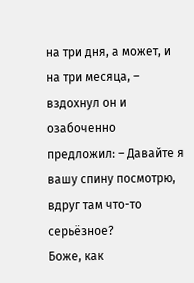на три дня, а может, и на три месяца, – вздохнул он и озабоченно предложил: – Давайте я вашу спину посмотрю, вдруг там что-то серьёзное?
Боже, как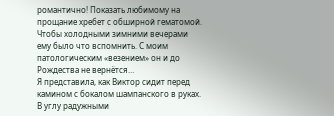романтично! Показать любимому на прощание хребет с обширной гематомой. Чтобы холодными зимними вечерами ему было что вспомнить. С моим патологическим «везением» он и до Рождества не вернётся…
Я представила, как Виктор сидит перед камином с бокалом шампанского в руках. В углу радужными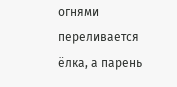огнями переливается ёлка, а парень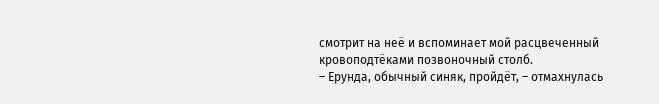смотрит на неё и вспоминает мой расцвеченный кровоподтёками позвоночный столб.
– Ерунда, обычный синяк, пройдёт, – отмахнулась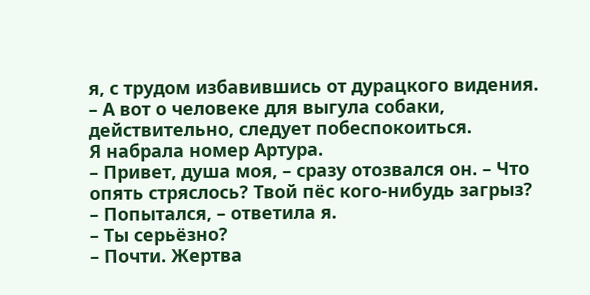я, с трудом избавившись от дурацкого видения. – А вот о человеке для выгула собаки, действительно, следует побеспокоиться.
Я набрала номер Артура.
– Привет, душа моя, – сразу отозвался он. – Что опять стряслось? Твой пёс кого-нибудь загрыз?
– Попытался, – ответила я.
– Ты серьёзно?
– Почти. Жертва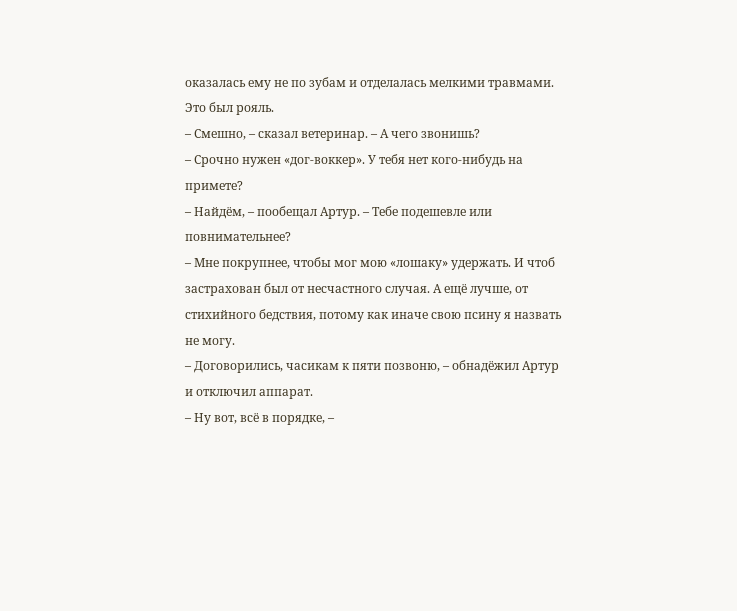оказалась ему не по зубам и отделалась мелкими травмами. Это был рояль.
– Смешно, – сказал ветеринар. – А чего звонишь?
– Срочно нужен «дог-воккер». У тебя нет кого-нибудь на примете?
– Найдём, – пообещал Артур. – Тебе подешевле или повнимательнее?
– Мне покрупнее, чтобы мог мою «лошаку» удержать. И чтоб застрахован был от несчастного случая. А ещё лучше, от стихийного бедствия, потому как иначе свою псину я назвать не могу.
– Договорились, часикам к пяти позвоню, – обнадёжил Артур и отключил аппарат.
– Ну вот, всё в порядке, –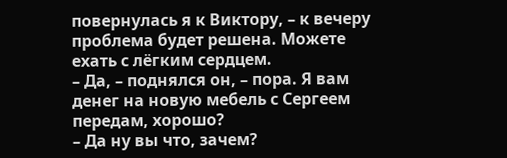повернулась я к Виктору, – к вечеру проблема будет решена. Можете ехать с лёгким сердцем.
– Да, – поднялся он, – пора. Я вам денег на новую мебель с Сергеем передам, хорошо?
– Да ну вы что, зачем?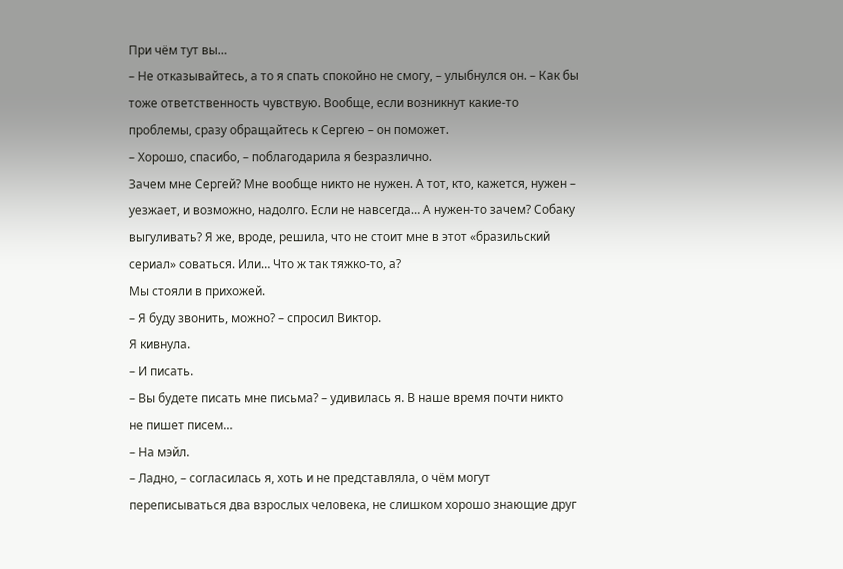При чём тут вы…
– Не отказывайтесь, а то я спать спокойно не смогу, – улыбнулся он. – Как бы тоже ответственность чувствую. Вообще, если возникнут какие-то проблемы, сразу обращайтесь к Сергею – он поможет.
– Хорошо, спасибо, – поблагодарила я безразлично.
Зачем мне Сергей? Мне вообще никто не нужен. А тот, кто, кажется, нужен – уезжает, и возможно, надолго. Если не навсегда… А нужен-то зачем? Собаку выгуливать? Я же, вроде, решила, что не стоит мне в этот «бразильский сериал» соваться. Или… Что ж так тяжко-то, а?
Мы стояли в прихожей.
– Я буду звонить, можно? – спросил Виктор.
Я кивнула.
– И писать.
– Вы будете писать мне письма? – удивилась я. В наше время почти никто не пишет писем…
– На мэйл.
– Ладно, – согласилась я, хоть и не представляла, о чём могут переписываться два взрослых человека, не слишком хорошо знающие друг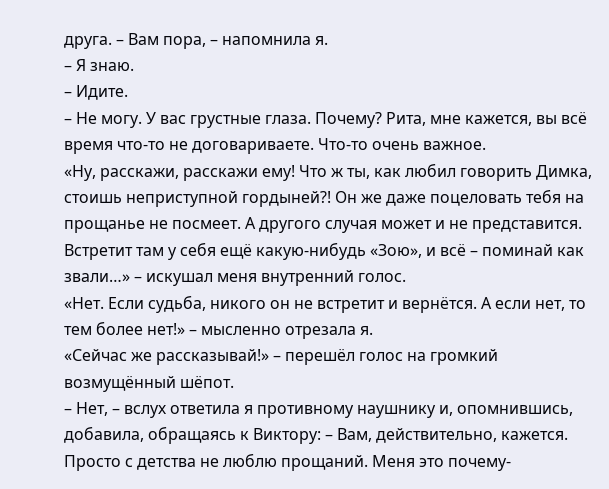друга. – Вам пора, – напомнила я.
– Я знаю.
– Идите.
– Не могу. У вас грустные глаза. Почему? Рита, мне кажется, вы всё время что-то не договариваете. Что-то очень важное.
«Ну, расскажи, расскажи ему! Что ж ты, как любил говорить Димка, стоишь неприступной гордыней?! Он же даже поцеловать тебя на прощанье не посмеет. А другого случая может и не представится. Встретит там у себя ещё какую-нибудь «Зою», и всё – поминай как звали…» – искушал меня внутренний голос.
«Нет. Если судьба, никого он не встретит и вернётся. А если нет, то тем более нет!» – мысленно отрезала я.
«Сейчас же рассказывай!» – перешёл голос на громкий возмущённый шёпот.
– Нет, – вслух ответила я противному наушнику и, опомнившись, добавила, обращаясь к Виктору: – Вам, действительно, кажется. Просто с детства не люблю прощаний. Меня это почему-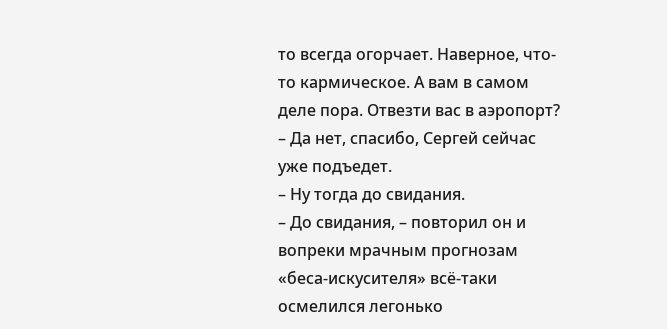то всегда огорчает. Наверное, что-то кармическое. А вам в самом деле пора. Отвезти вас в аэропорт?
– Да нет, спасибо, Сергей сейчас уже подъедет.
– Ну тогда до свидания.
– До свидания, – повторил он и вопреки мрачным прогнозам «беса-искусителя» всё-таки осмелился легонько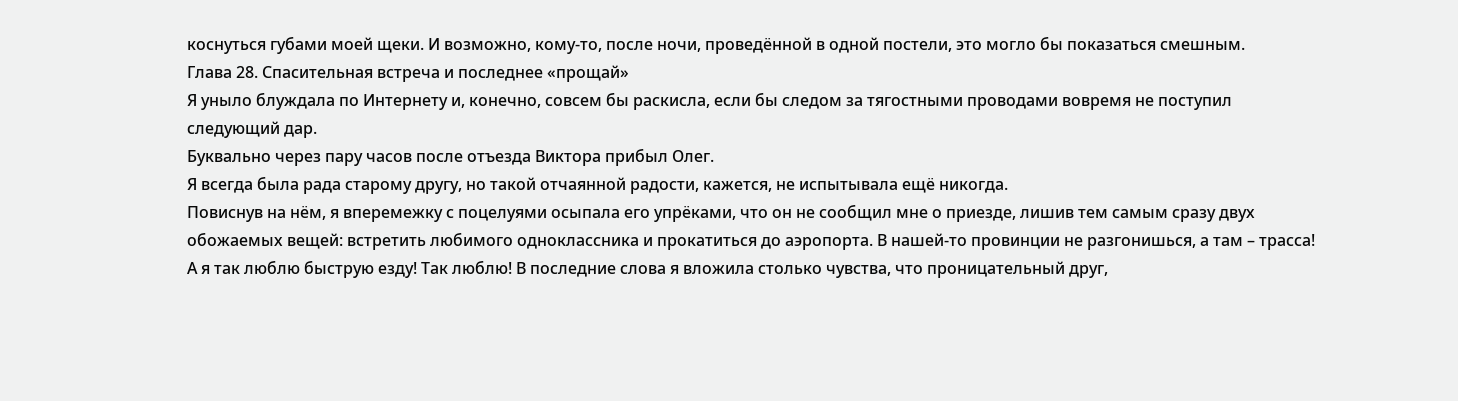коснуться губами моей щеки. И возможно, кому-то, после ночи, проведённой в одной постели, это могло бы показаться смешным.
Глава 28. Спасительная встреча и последнее «прощай»
Я уныло блуждала по Интернету и, конечно, совсем бы раскисла, если бы следом за тягостными проводами вовремя не поступил следующий дар.
Буквально через пару часов после отъезда Виктора прибыл Олег.
Я всегда была рада старому другу, но такой отчаянной радости, кажется, не испытывала ещё никогда.
Повиснув на нём, я вперемежку с поцелуями осыпала его упрёками, что он не сообщил мне о приезде, лишив тем самым сразу двух обожаемых вещей: встретить любимого одноклассника и прокатиться до аэропорта. В нашей-то провинции не разгонишься, а там – трасса! А я так люблю быструю езду! Так люблю! В последние слова я вложила столько чувства, что проницательный друг,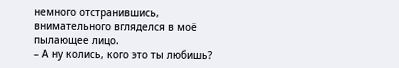немного отстранившись, внимательного вгляделся в моё пылающее лицо.
– А ну колись, кого это ты любишь?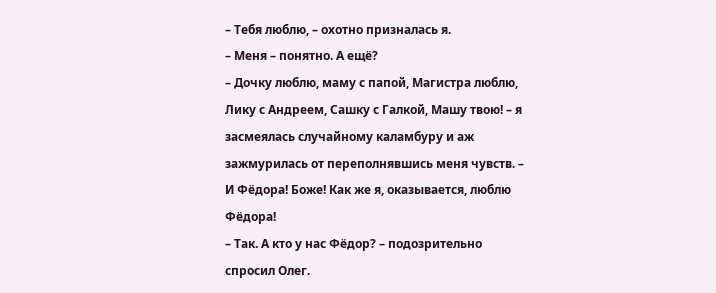– Тебя люблю, – охотно призналась я.
– Меня – понятно. А ещё?
– Дочку люблю, маму с папой, Магистра люблю, Лику с Андреем, Сашку с Галкой, Машу твою! – я засмеялась случайному каламбуру и аж зажмурилась от переполнявшись меня чувств. – И Фёдора! Боже! Как же я, оказывается, люблю Фёдора!
– Так. А кто у нас Фёдор? – подозрительно спросил Олег.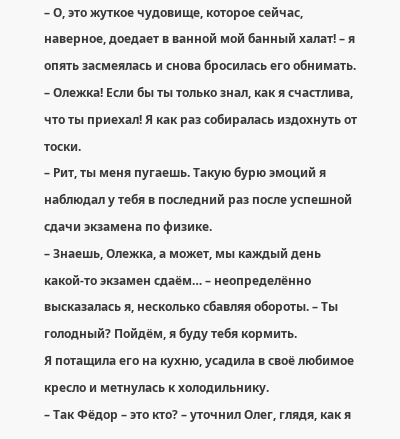– О, это жуткое чудовище, которое сейчас, наверное, доедает в ванной мой банный халат! – я опять засмеялась и снова бросилась его обнимать. – Олежка! Если бы ты только знал, как я счастлива, что ты приехал! Я как раз собиралась издохнуть от тоски.
– Рит, ты меня пугаешь. Такую бурю эмоций я наблюдал у тебя в последний раз после успешной сдачи экзамена по физике.
– Знаешь, Олежка, а может, мы каждый день какой-то экзамен сдаём… – неопределённо высказалась я, несколько сбавляя обороты. – Ты голодный? Пойдём, я буду тебя кормить.
Я потащила его на кухню, усадила в своё любимое кресло и метнулась к холодильнику.
– Так Фёдор – это кто? – уточнил Олег, глядя, как я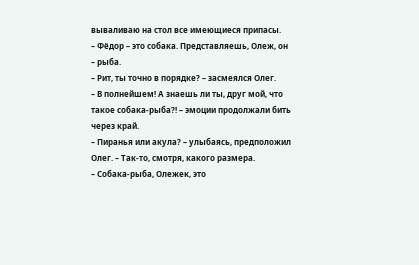вываливаю на стол все имеющиеся припасы.
– Фёдор – это собака. Представляешь, Олеж, он – рыба.
– Рит, ты точно в порядке? – засмеялся Олег.
– В полнейшем! А знаешь ли ты, друг мой, что такое собака-рыба?! – эмоции продолжали бить через край.
– Пиранья или акула? – улыбаясь, предположил Олег. – Так-то, смотря, какого размера.
– Собака-рыба, Олежек, это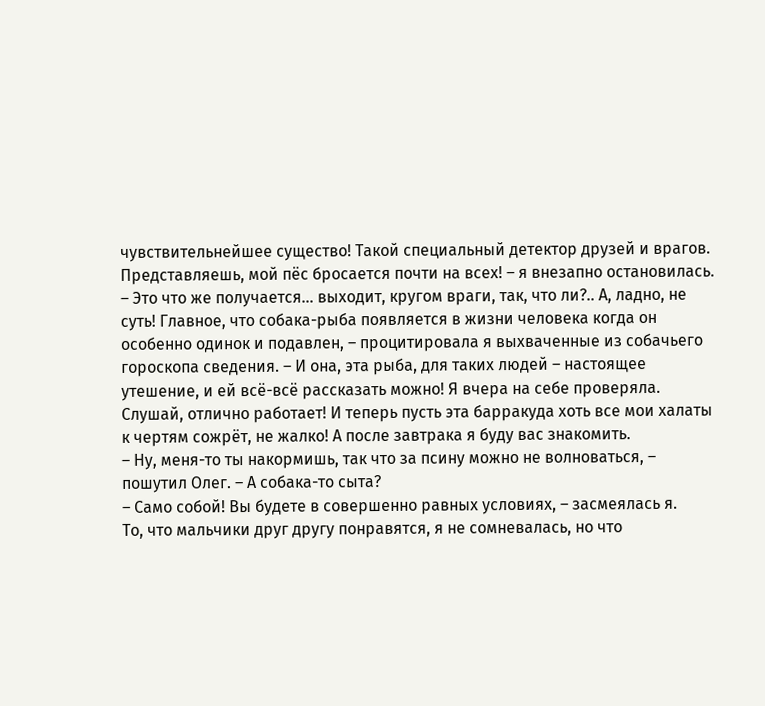чувствительнейшее существо! Такой специальный детектор друзей и врагов. Представляешь, мой пёс бросается почти на всех! – я внезапно остановилась. – Это что же получается… выходит, кругом враги, так, что ли?.. А, ладно, не суть! Главное, что собака-рыба появляется в жизни человека когда он особенно одинок и подавлен, – процитировала я выхваченные из собачьего гороскопа сведения. – И она, эта рыба, для таких людей – настоящее утешение, и ей всё-всё рассказать можно! Я вчера на себе проверяла. Слушай, отлично работает! И теперь пусть эта барракуда хоть все мои халаты к чертям сожрёт, не жалко! А после завтрака я буду вас знакомить.
– Ну, меня-то ты накормишь, так что за псину можно не волноваться, – пошутил Олег. – А собака-то сыта?
– Само собой! Вы будете в совершенно равных условиях, – засмеялась я.
То, что мальчики друг другу понравятся, я не сомневалась, но что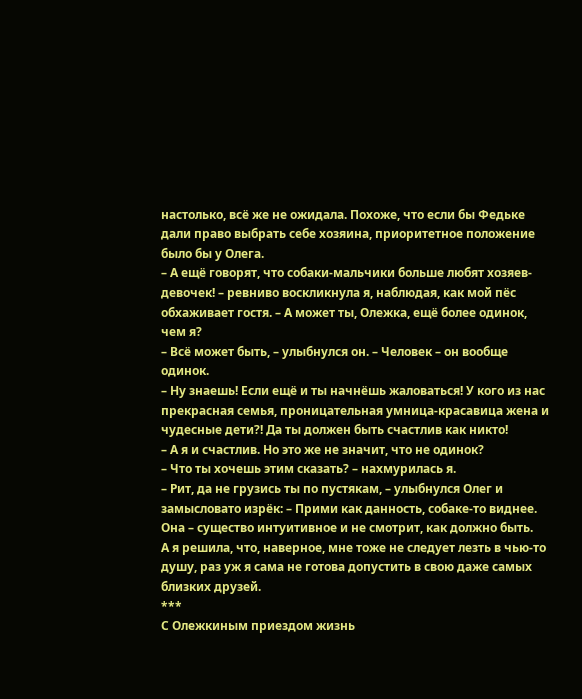настолько, всё же не ожидала. Похоже, что если бы Федьке дали право выбрать себе хозяина, приоритетное положение было бы у Олега.
– А ещё говорят, что собаки-мальчики больше любят хозяев-девочек! – ревниво воскликнула я, наблюдая, как мой пёс обхаживает гостя. – А может ты, Олежка, ещё более одинок, чем я?
– Всё может быть, – улыбнулся он. – Человек – он вообще одинок.
– Ну знаешь! Если ещё и ты начнёшь жаловаться! У кого из нас прекрасная семья, проницательная умница-красавица жена и чудесные дети?! Да ты должен быть счастлив как никто!
– А я и счастлив. Но это же не значит, что не одинок?
– Что ты хочешь этим сказать? – нахмурилась я.
– Рит, да не грузись ты по пустякам, – улыбнулся Олег и замысловато изрёк: – Прими как данность, собаке-то виднее. Она – существо интуитивное и не смотрит, как должно быть.
А я решила, что, наверное, мне тоже не следует лезть в чью-то душу, раз уж я сама не готова допустить в свою даже самых близких друзей.
***
С Олежкиным приездом жизнь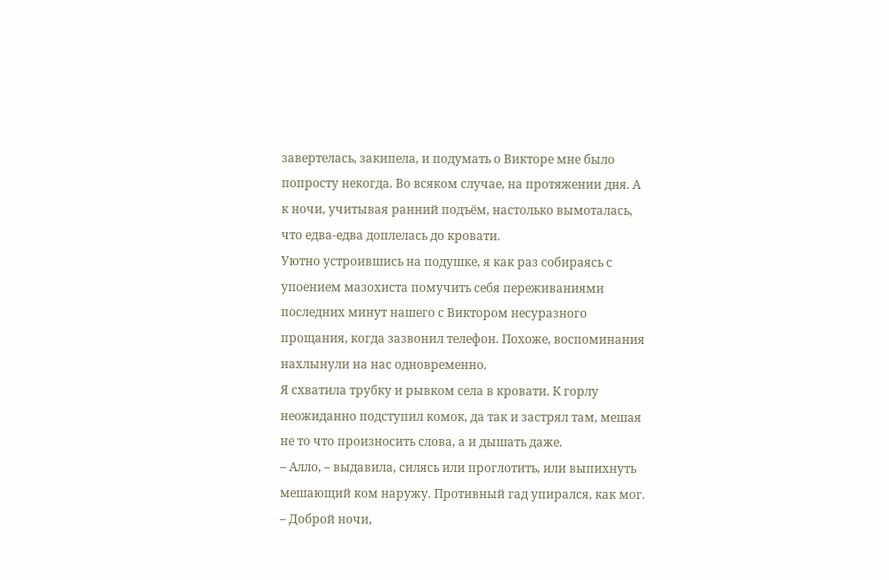завертелась, закипела, и подумать о Викторе мне было попросту некогда. Во всяком случае, на протяжении дня. А к ночи, учитывая ранний подъём, настолько вымоталась, что едва-едва доплелась до кровати.
Уютно устроившись на подушке, я как раз собираясь с упоением мазохиста помучить себя переживаниями последних минут нашего с Виктором несуразного прощания, когда зазвонил телефон. Похоже, воспоминания нахлынули на нас одновременно.
Я схватила трубку и рывком села в кровати. К горлу неожиданно подступил комок, да так и застрял там, мешая не то что произносить слова, а и дышать даже.
– Алло, – выдавила, силясь или проглотить, или выпихнуть мешающий ком наружу. Противный гад упирался, как мог.
– Доброй ночи,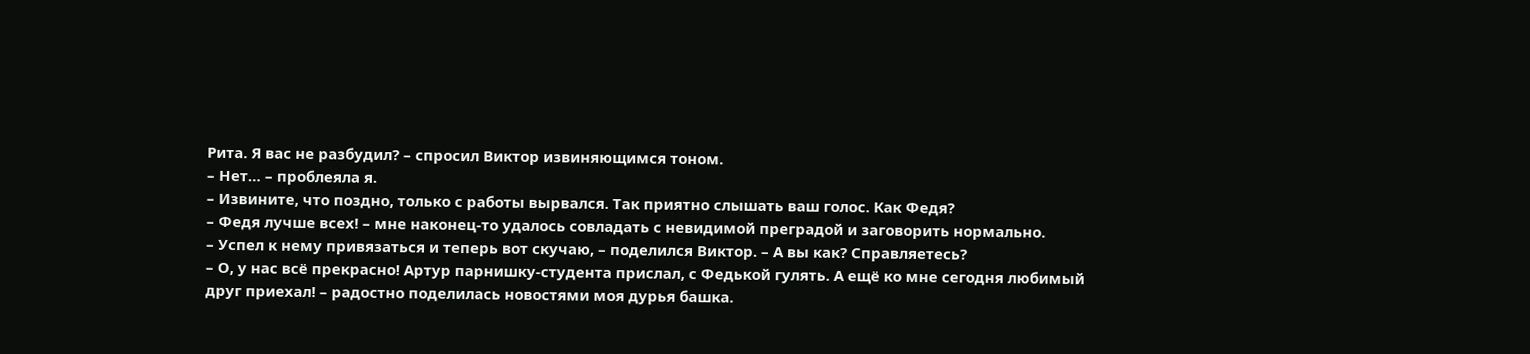Рита. Я вас не разбудил? – спросил Виктор извиняющимся тоном.
– Нет… – проблеяла я.
– Извините, что поздно, только с работы вырвался. Так приятно слышать ваш голос. Как Федя?
– Федя лучше всех! – мне наконец-то удалось совладать с невидимой преградой и заговорить нормально.
– Успел к нему привязаться и теперь вот скучаю, – поделился Виктор. – А вы как? Справляетесь?
– О, у нас всё прекрасно! Артур парнишку-студента прислал, с Федькой гулять. А ещё ко мне сегодня любимый друг приехал! – радостно поделилась новостями моя дурья башка.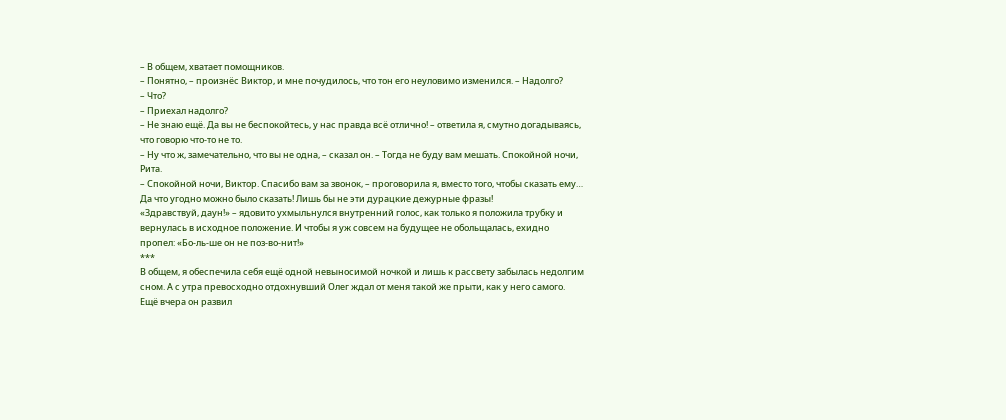– В общем, хватает помощников.
– Понятно, – произнёс Виктор, и мне почудилось, что тон его неуловимо изменился. – Надолго?
– Что?
– Приехал надолго?
– Не знаю ещё. Да вы не беспокойтесь, у нас правда всё отлично! – ответила я, смутно догадываясь, что говорю что-то не то.
– Ну что ж, замечательно, что вы не одна, – сказал он. – Тогда не буду вам мешать. Спокойной ночи, Рита.
– Спокойной ночи, Виктор. Спасибо вам за звонок, – проговорила я, вместо того, чтобы сказать ему… Да что угодно можно было сказать! Лишь бы не эти дурацкие дежурные фразы!
«Здравствуй, даун!» – ядовито ухмыльнулся внутренний голос, как только я положила трубку и вернулась в исходное положение. И чтобы я уж совсем на будущее не обольщалась, ехидно пропел: «Бо-ль-ше он не поз-во-нит!»
***
В общем, я обеспечила себя ещё одной невыносимой ночкой и лишь к рассвету забылась недолгим сном. А с утра превосходно отдохнувший Олег ждал от меня такой же прыти, как у него самого.
Ещё вчера он развил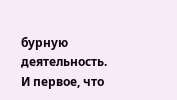бурную деятельность. И первое, что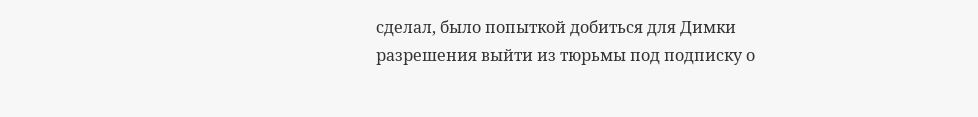сделал, было попыткой добиться для Димки разрешения выйти из тюрьмы под подписку о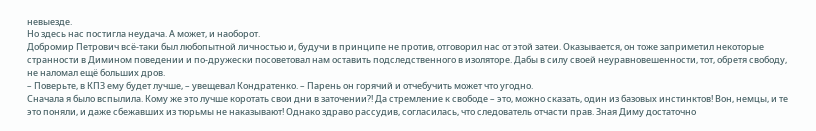невыезде.
Но здесь нас постигла неудача. А может, и наоборот.
Добромир Петрович всё-таки был любопытной личностью и, будучи в принципе не против, отговорил нас от этой затеи. Оказывается, он тоже заприметил некоторые странности в Димином поведении и по-дружески посоветовал нам оставить подследственного в изоляторе. Дабы в силу своей неуравновешенности, тот, обретя свободу, не наломал ещё больших дров.
– Поверьте, в КПЗ ему будет лучше, – увещевал Кондратенко. – Парень он горячий и отчебучить может что угодно.
Сначала я было вспылила. Кому же это лучше коротать свои дни в заточении?! Да стремление к свободе – это, можно сказать, один из базовых инстинктов! Вон, немцы, и те это поняли, и даже сбежавших из тюрьмы не наказывают! Однако здраво рассудив, согласилась, что следователь отчасти прав. Зная Диму достаточно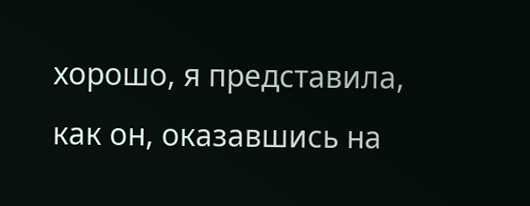хорошо, я представила, как он, оказавшись на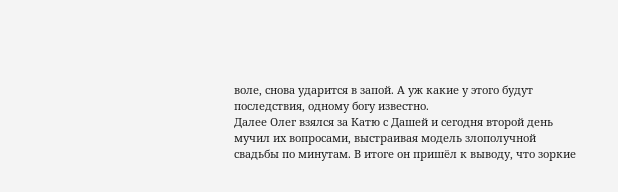воле, снова ударится в запой. А уж какие у этого будут последствия, одному богу известно.
Далее Олег взялся за Катю с Дашей и сегодня второй день мучил их вопросами, выстраивая модель злополучной свадьбы по минутам. В итоге он пришёл к выводу, что зоркие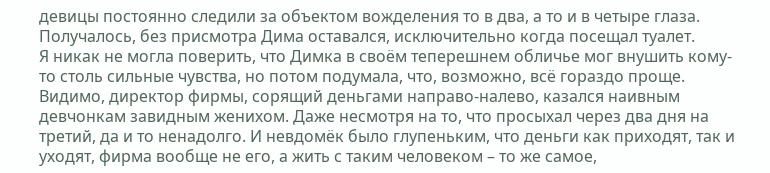девицы постоянно следили за объектом вожделения то в два, а то и в четыре глаза. Получалось, без присмотра Дима оставался, исключительно когда посещал туалет.
Я никак не могла поверить, что Димка в своём теперешнем обличье мог внушить кому-то столь сильные чувства, но потом подумала, что, возможно, всё гораздо проще. Видимо, директор фирмы, сорящий деньгами направо-налево, казался наивным девчонкам завидным женихом. Даже несмотря на то, что просыхал через два дня на третий, да и то ненадолго. И невдомёк было глупеньким, что деньги как приходят, так и уходят, фирма вообще не его, а жить с таким человеком – то же самое,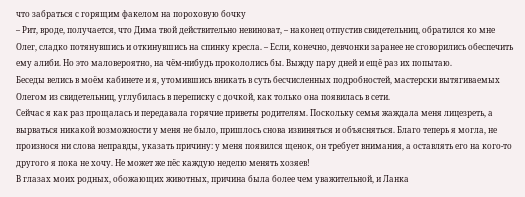что забраться с горящим факелом на пороховую бочку
– Рит, вроде, получается, что Дима твой действительно невиноват, – наконец отпустив свидетельниц, обратился ко мне Олег, сладко потянувшись и откинувшись на спинку кресла. – Если, конечно, девчонки заранее не сговорились обеспечить ему алиби. Но это маловероятно, на чём-нибудь прокололись бы. Выжду пару дней и ещё раз их попытаю.
Беседы велись в моём кабинете и я, утомившись вникать в суть бесчисленных подробностей, мастерски вытягиваемых Олегом из свидетельниц, углубилась в переписку с дочкой, как только она появилась в сети.
Сейчас я как раз прощалась и передавала горячие приветы родителям. Поскольку семья жаждала меня лицезреть, а вырваться никакой возможности у меня не было, пришлось снова извиняться и объясняться. Благо теперь я могла, не произнося ни слова неправды, указать причину: у меня появился щенок, он требует внимания, а оставлять его на кого-то другого я пока не хочу. Не может же пёс каждую неделю менять хозяев!
В глазах моих родных, обожающих животных, причина была более чем уважительной, и Ланка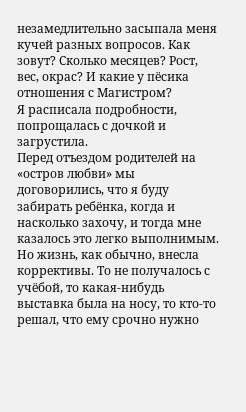незамедлительно засыпала меня кучей разных вопросов. Как зовут? Сколько месяцев? Рост, вес, окрас? И какие у пёсика отношения с Магистром?
Я расписала подробности, попрощалась с дочкой и загрустила.
Перед отъездом родителей на «остров любви» мы договорились, что я буду забирать ребёнка, когда и насколько захочу, и тогда мне казалось это легко выполнимым. Но жизнь, как обычно, внесла коррективы. То не получалось с учёбой, то какая-нибудь выставка была на носу, то кто-то решал, что ему срочно нужно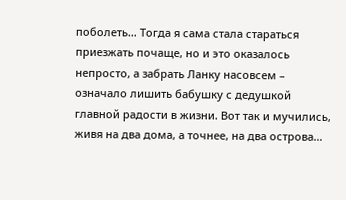поболеть… Тогда я сама стала стараться приезжать почаще, но и это оказалось непросто, а забрать Ланку насовсем – означало лишить бабушку с дедушкой главной радости в жизни. Вот так и мучились, живя на два дома, а точнее, на два острова…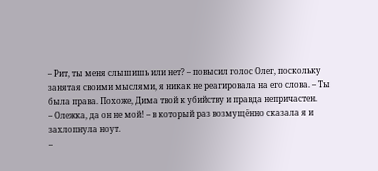– Рит, ты меня слышишь или нет? – повысил голос Олег, поскольку занятая своими мыслями, я никак не реагировала на его слова. – Ты была права. Похоже, Дима твой к убийству и правда непричастен.
– Олежка, да он не мой! – в который раз возмущённо сказала я и захлопнула ноут.
–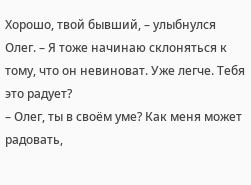Хорошо, твой бывший, – улыбнулся Олег. – Я тоже начинаю склоняться к тому, что он невиноват. Уже легче. Тебя это радует?
– Олег, ты в своём уме? Как меня может радовать,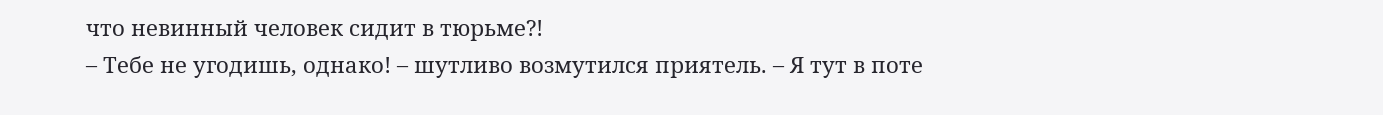что невинный человек сидит в тюрьме?!
– Тебе не угодишь, однако! – шутливо возмутился приятель. – Я тут в поте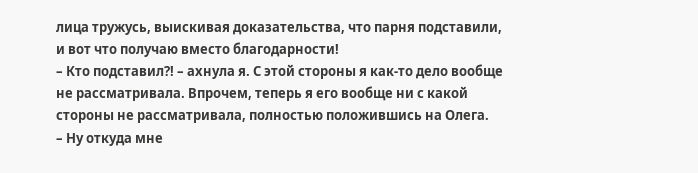лица тружусь, выискивая доказательства, что парня подставили, и вот что получаю вместо благодарности!
– Кто подставил?! – ахнула я. С этой стороны я как-то дело вообще не рассматривала. Впрочем, теперь я его вообще ни с какой стороны не рассматривала, полностью положившись на Олега.
– Ну откуда мне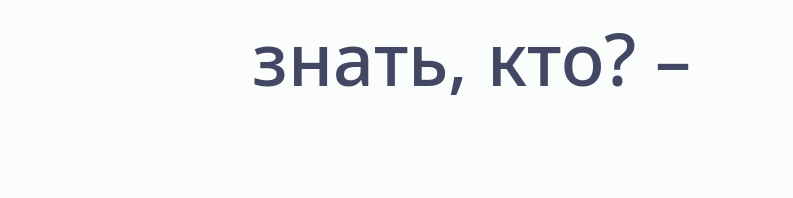знать, кто? –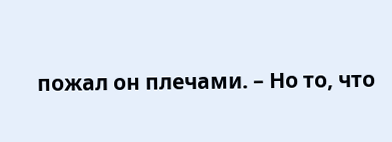пожал он плечами. – Но то, что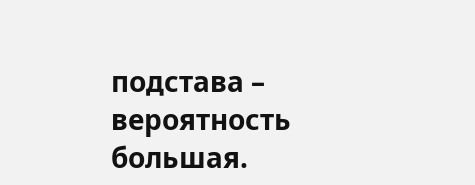подстава – вероятность большая.